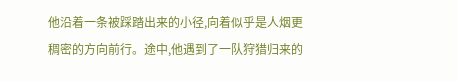他沿着一条被踩踏出来的小径,向着似乎是人烟更稠密的方向前行。途中,他遇到了一队狩猎归来的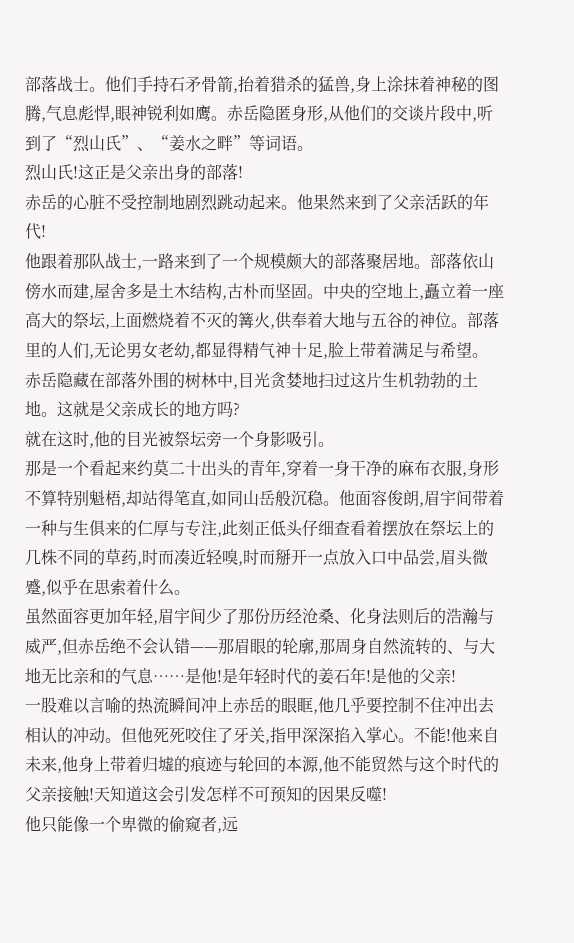部落战士。他们手持石矛骨箭,抬着猎杀的猛兽,身上涂抹着神秘的图腾,气息彪悍,眼神锐利如鹰。赤岳隐匿身形,从他们的交谈片段中,听到了“烈山氏”、“姜水之畔”等词语。
烈山氏!这正是父亲出身的部落!
赤岳的心脏不受控制地剧烈跳动起来。他果然来到了父亲活跃的年代!
他跟着那队战士,一路来到了一个规模颇大的部落聚居地。部落依山傍水而建,屋舍多是土木结构,古朴而坚固。中央的空地上,矗立着一座高大的祭坛,上面燃烧着不灭的篝火,供奉着大地与五谷的神位。部落里的人们,无论男女老幼,都显得精气神十足,脸上带着满足与希望。
赤岳隐藏在部落外围的树林中,目光贪婪地扫过这片生机勃勃的土地。这就是父亲成长的地方吗?
就在这时,他的目光被祭坛旁一个身影吸引。
那是一个看起来约莫二十出头的青年,穿着一身干净的麻布衣服,身形不算特别魁梧,却站得笔直,如同山岳般沉稳。他面容俊朗,眉宇间带着一种与生俱来的仁厚与专注,此刻正低头仔细查看着摆放在祭坛上的几株不同的草药,时而凑近轻嗅,时而掰开一点放入口中品尝,眉头微蹙,似乎在思索着什么。
虽然面容更加年轻,眉宇间少了那份历经沧桑、化身法则后的浩瀚与威严,但赤岳绝不会认错——那眉眼的轮廓,那周身自然流转的、与大地无比亲和的气息……是他!是年轻时代的姜石年!是他的父亲!
一股难以言喻的热流瞬间冲上赤岳的眼眶,他几乎要控制不住冲出去相认的冲动。但他死死咬住了牙关,指甲深深掐入掌心。不能!他来自未来,他身上带着归墟的痕迹与轮回的本源,他不能贸然与这个时代的父亲接触!天知道这会引发怎样不可预知的因果反噬!
他只能像一个卑微的偷窥者,远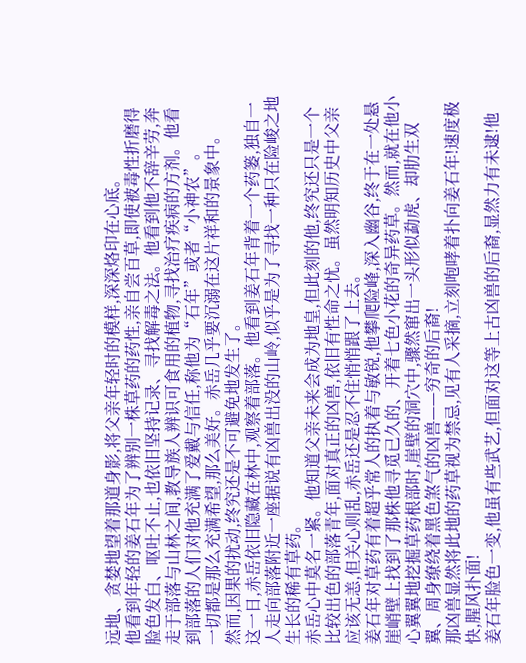远地、贪婪地望着那道身影,将父亲年轻时的模样,深深烙印在心底。
他看到年轻的姜石年为了辨别一株草药的药性,亲自尝百草,即使被毒性折磨得脸色发白、呕吐不止,也依旧坚持记录、寻找解毒之法。他看到他不辞辛劳,奔走于部落与山林之间,教导族人辨识可食用的植物,寻找治疗疾病的方剂。他看到部落的人们对他充满了爱戴与信任,称他为“石年”或者“小神农”。
一切都是那么充满希望,那么美好。赤岳几乎要沉溺在这片祥和的景象中。
然而,因果的扰动,终究还是不可避免地发生了。
这一日,赤岳依旧隐藏在林中,观察着部落。他看到姜石年背着一个药篓,独自一人走向部落附近一座据说有凶兽出没的山岭,似乎是为了寻找一种只在险峻之地生长的稀有草药。
赤岳心中莫名一紧。他知道父亲未来会成为地皇,但此刻的他,终究还只是一个比较出色的部落青年,面对真正的凶兽,依旧有性命之忧。虽然明知历史中父亲应该无恙,但关心则乱,赤岳还是忍不住悄悄跟了上去。
姜石年对草药有着超乎常人的执着与敏锐,他攀爬险峰,深入幽谷,终于在一处悬崖峭壁上找到了那株他寻觅已久的、开着七色小花的奇异药草。然而,就在他小心翼翼地挖掘草药根部时,崖壁的洞穴中,骤然窜出一头形似勐虎、却肋生双翼、周身缭绕着黑色煞气的凶兽——穷奇的后裔!
那凶兽显然将此地的药草视为禁忌,见有人采摘,立刻咆哮着扑向姜石年!速度极快,腥风扑面!
姜石年脸色一变,他虽有些武艺,但面对这等上古凶兽的后裔,显然力有未逮!他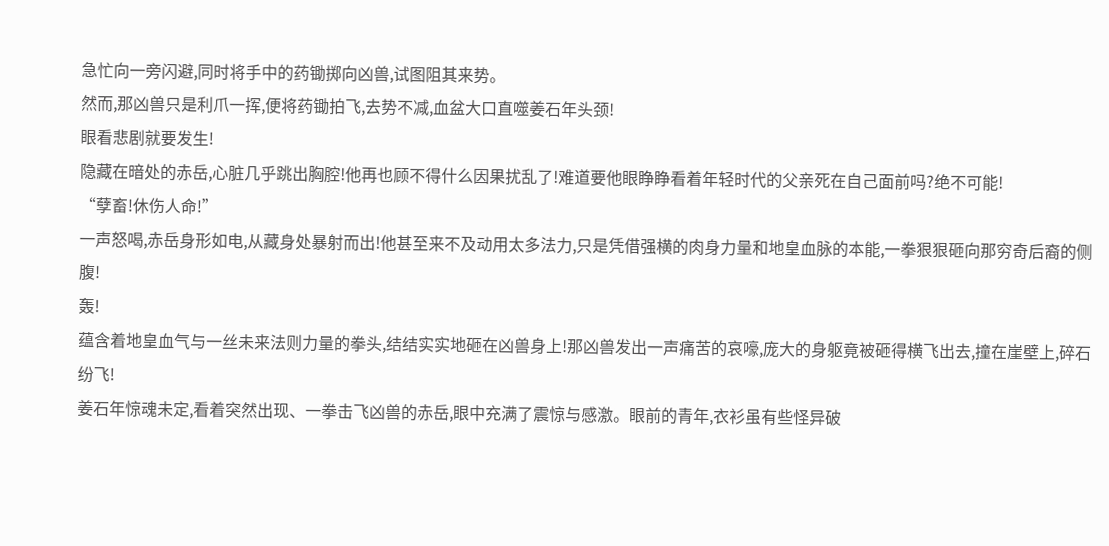急忙向一旁闪避,同时将手中的药锄掷向凶兽,试图阻其来势。
然而,那凶兽只是利爪一挥,便将药锄拍飞,去势不减,血盆大口直噬姜石年头颈!
眼看悲剧就要发生!
隐藏在暗处的赤岳,心脏几乎跳出胸腔!他再也顾不得什么因果扰乱了!难道要他眼睁睁看着年轻时代的父亲死在自己面前吗?绝不可能!
“孽畜!休伤人命!”
一声怒喝,赤岳身形如电,从藏身处暴射而出!他甚至来不及动用太多法力,只是凭借强横的肉身力量和地皇血脉的本能,一拳狠狠砸向那穷奇后裔的侧腹!
轰!
蕴含着地皇血气与一丝未来法则力量的拳头,结结实实地砸在凶兽身上!那凶兽发出一声痛苦的哀嚎,庞大的身躯竟被砸得横飞出去,撞在崖壁上,碎石纷飞!
姜石年惊魂未定,看着突然出现、一拳击飞凶兽的赤岳,眼中充满了震惊与感激。眼前的青年,衣衫虽有些怪异破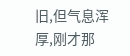旧,但气息浑厚,刚才那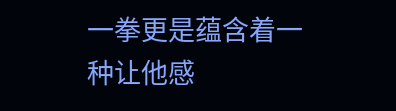一拳更是蕴含着一种让他感